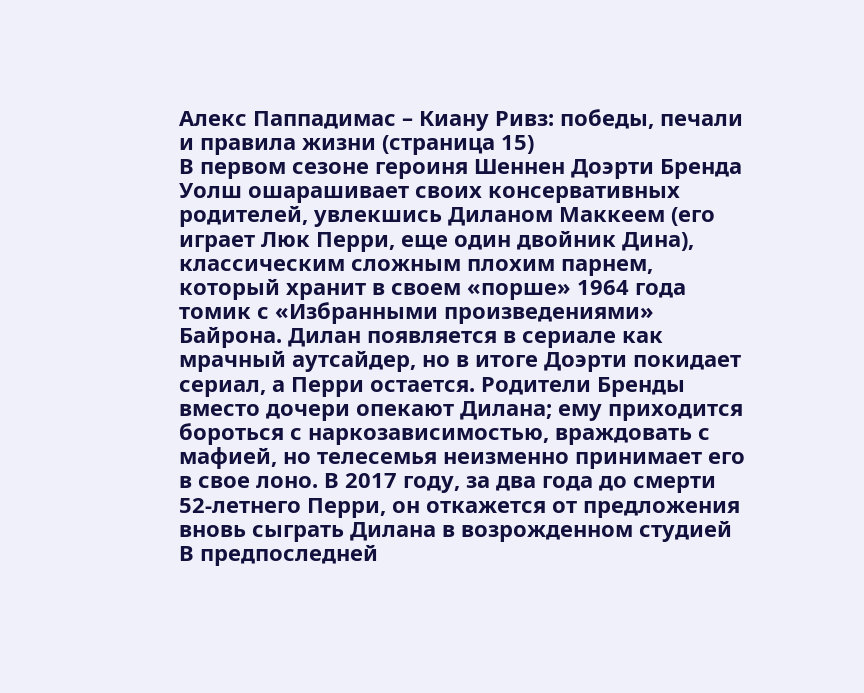Алекс Паппадимас – Киану Ривз: победы, печали и правила жизни (страница 15)
В первом сезоне героиня Шеннен Доэрти Бренда Уолш ошарашивает своих консервативных родителей, увлекшись Диланом Маккеем (его играет Люк Перри, еще один двойник Дина), классическим сложным плохим парнем, который хранит в своем «порше» 1964 года томик с «Избранными произведениями» Байрона. Дилан появляется в сериале как мрачный аутсайдер, но в итоге Доэрти покидает сериал, а Перри остается. Родители Бренды вместо дочери опекают Дилана; ему приходится бороться с наркозависимостью, враждовать с мафией, но телесемья неизменно принимает его в свое лоно. В 2017 году, за два года до смерти 52-летнего Перри, он откажется от предложения вновь сыграть Дилана в возрожденном студией
В предпоследней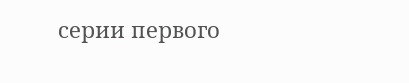серии первого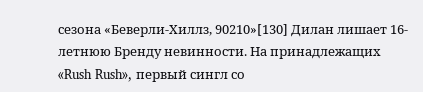сезона «Беверли-Хиллз, 90210»[130] Дилан лишает 16-летнюю Бренду невинности. На принадлежащих
«Rush Rush», первый сингл со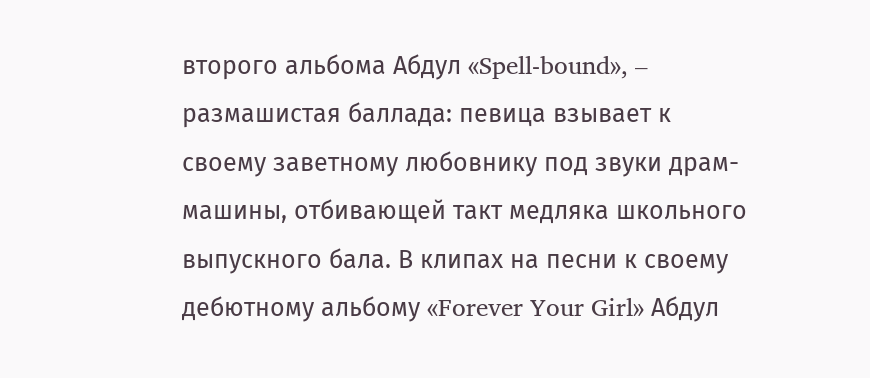второго альбома Абдул «Spell-bound», – размашистая баллада: певица взывает к своему заветному любовнику под звуки драм-машины, отбивающей такт медляка школьного выпускного бала. В клипах на песни к своему дебютному альбому «Forever Your Girl» Абдул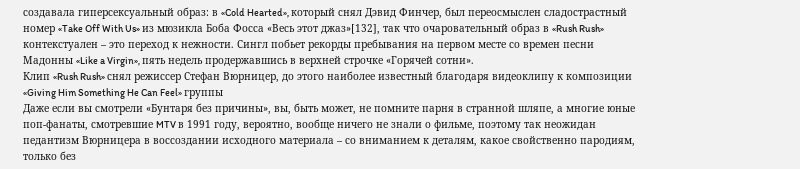создавала гиперсексуальный образ: в «Cold Hearted», который снял Дэвид Финчер, был переосмыслен сладострастный номер «Take Off With Us» из мюзикла Боба Фосса «Весь этот джаз»[132], так что очаровательный образ в «Rush Rush» контекстуален – это переход к нежности. Сингл побьет рекорды пребывания на первом месте со времен песни Мадонны «Like a Virgin», пять недель продержавшись в верхней строчке «Горячей сотни».
Клип «Rush Rush» снял режиссер Стефан Вюрницер, до этого наиболее известный благодаря видеоклипу к композиции «Giving Him Something He Can Feel» группы
Даже если вы смотрели «Бунтаря без причины», вы, быть может, не помните парня в странной шляпе, а многие юные поп-фанаты, смотревшие MTV в 1991 году, вероятно, вообще ничего не знали о фильме, поэтому так неожидан педантизм Вюрницера в воссоздании исходного материала – со вниманием к деталям, какое свойственно пародиям, только без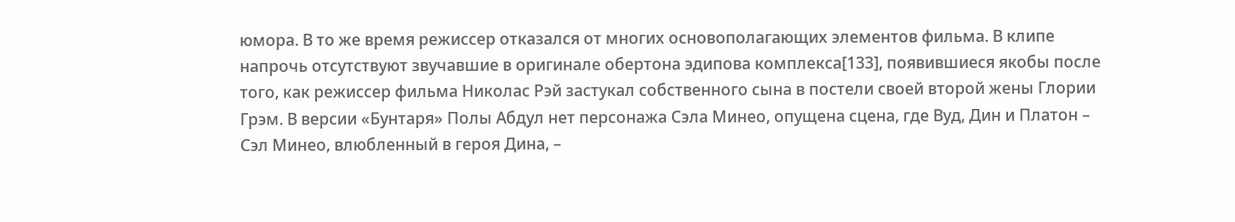юмора. В то же время режиссер отказался от многих основополагающих элементов фильма. В клипе напрочь отсутствуют звучавшие в оригинале обертона эдипова комплекса[133], появившиеся якобы после того, как режиссер фильма Николас Рэй застукал собственного сына в постели своей второй жены Глории Грэм. В версии «Бунтаря» Полы Абдул нет персонажа Сэла Минео, опущена сцена, где Вуд, Дин и Платон – Сэл Минео, влюбленный в героя Дина, –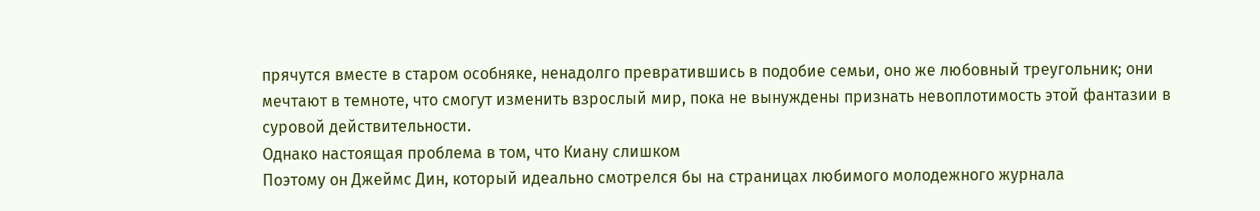прячутся вместе в старом особняке, ненадолго превратившись в подобие семьи, оно же любовный треугольник; они мечтают в темноте, что смогут изменить взрослый мир, пока не вынуждены признать невоплотимость этой фантазии в суровой действительности.
Однако настоящая проблема в том, что Киану слишком
Поэтому он Джеймс Дин, который идеально смотрелся бы на страницах любимого молодежного журнала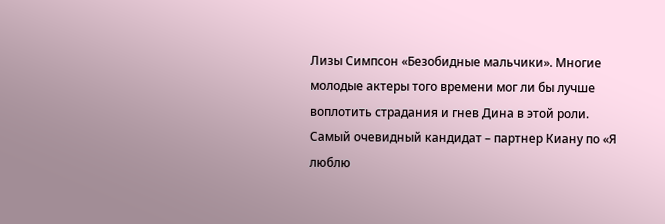Лизы Симпсон «Безобидные мальчики». Многие молодые актеры того времени мог ли бы лучше воплотить страдания и гнев Дина в этой роли.
Самый очевидный кандидат – партнер Киану по «Я люблю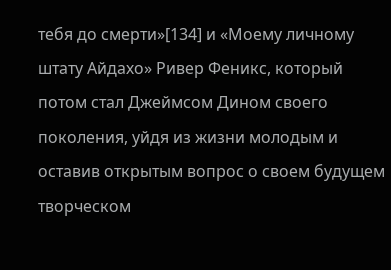тебя до смерти»[134] и «Моему личному штату Айдахо» Ривер Феникс, который потом стал Джеймсом Дином своего поколения, уйдя из жизни молодым и оставив открытым вопрос о своем будущем творческом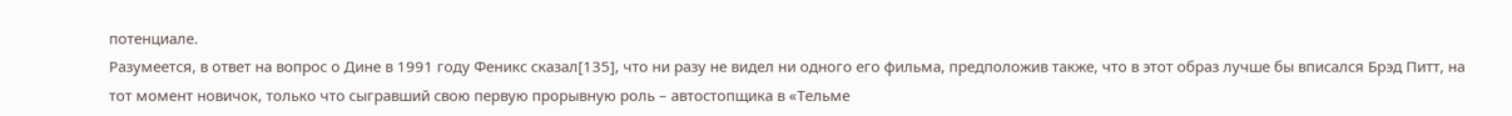потенциале.
Разумеется, в ответ на вопрос о Дине в 1991 году Феникс сказал[135], что ни разу не видел ни одного его фильма, предположив также, что в этот образ лучше бы вписался Брэд Питт, на тот момент новичок, только что сыгравший свою первую прорывную роль – автостопщика в «Тельме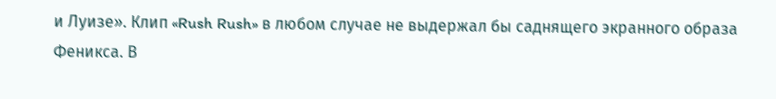и Луизе». Клип «Rush Rush» в любом случае не выдержал бы саднящего экранного образа Феникса. В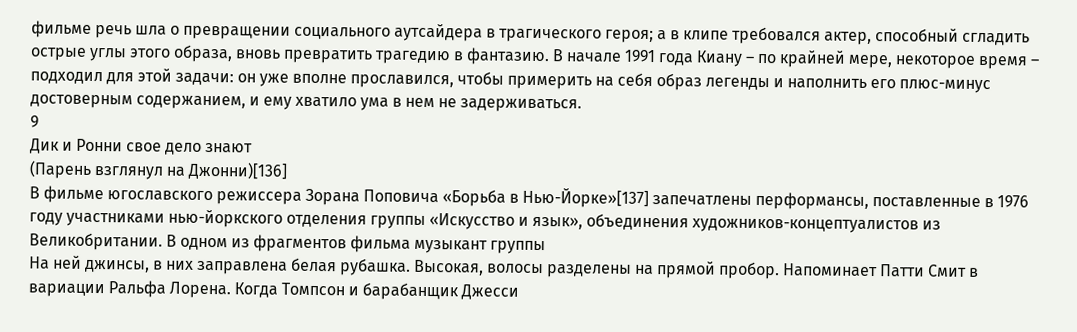фильме речь шла о превращении социального аутсайдера в трагического героя; а в клипе требовался актер, способный сгладить острые углы этого образа, вновь превратить трагедию в фантазию. В начале 1991 года Киану – по крайней мере, некоторое время – подходил для этой задачи: он уже вполне прославился, чтобы примерить на себя образ легенды и наполнить его плюс-минус достоверным содержанием, и ему хватило ума в нем не задерживаться.
9
Дик и Ронни свое дело знают
(Парень взглянул на Джонни)[136]
В фильме югославского режиссера Зорана Поповича «Борьба в Нью-Йорке»[137] запечатлены перформансы, поставленные в 1976 году участниками нью-йоркского отделения группы «Искусство и язык», объединения художников-концептуалистов из Великобритании. В одном из фрагментов фильма музыкант группы
На ней джинсы, в них заправлена белая рубашка. Высокая, волосы разделены на прямой пробор. Напоминает Патти Смит в вариации Ральфа Лорена. Когда Томпсон и барабанщик Джесси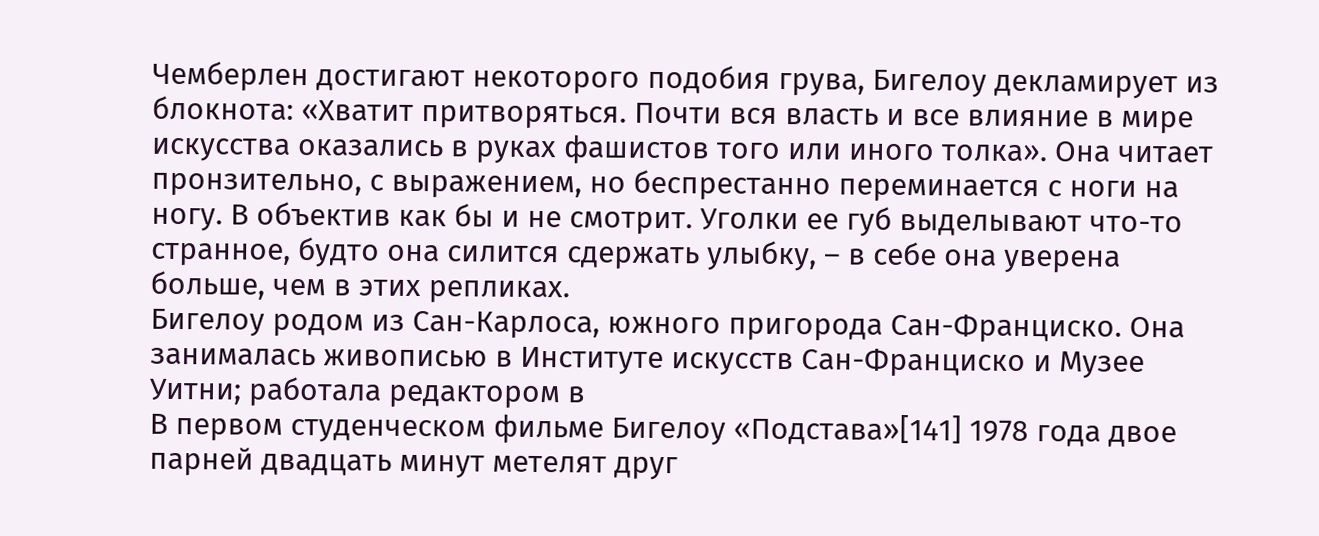Чемберлен достигают некоторого подобия грува, Бигелоу декламирует из блокнота: «Хватит притворяться. Почти вся власть и все влияние в мире искусства оказались в руках фашистов того или иного толка». Она читает пронзительно, с выражением, но беспрестанно переминается с ноги на ногу. В объектив как бы и не смотрит. Уголки ее губ выделывают что-то странное, будто она силится сдержать улыбку, – в себе она уверена больше, чем в этих репликах.
Бигелоу родом из Сан-Карлоса, южного пригорода Сан-Франциско. Она занималась живописью в Институте искусств Сан-Франциско и Музее Уитни; работала редактором в
В первом студенческом фильме Бигелоу «Подстава»[141] 1978 года двое парней двадцать минут метелят друг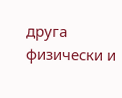друга физически и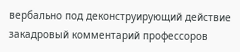вербально под деконструирующий действие закадровый комментарий профессоров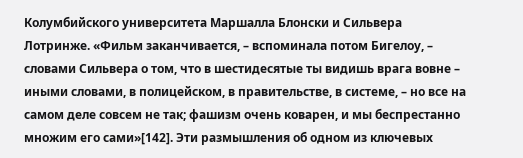Колумбийского университета Маршалла Блонски и Сильвера Лотринже. «Фильм заканчивается, – вспоминала потом Бигелоу, – словами Сильвера о том, что в шестидесятые ты видишь врага вовне – иными словами, в полицейском, в правительстве, в системе, – но все на самом деле совсем не так; фашизм очень коварен, и мы беспрестанно множим его сами»[142]. Эти размышления об одном из ключевых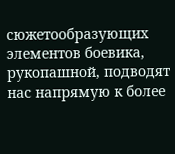сюжетообразующих элементов боевика, рукопашной, подводят нас напрямую к более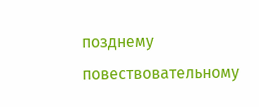позднему повествовательному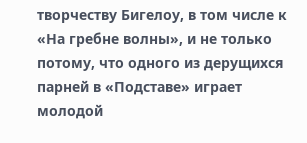творчеству Бигелоу, в том числе к «На гребне волны», и не только потому, что одного из дерущихся парней в «Подставе» играет молодой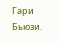Гари Бьюзи.